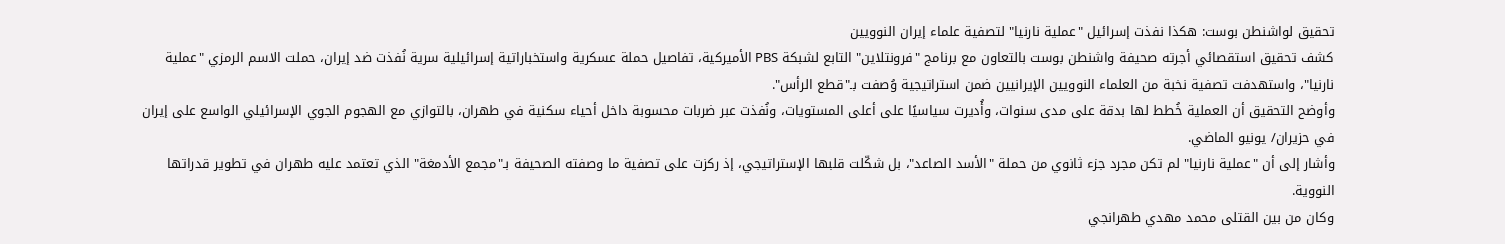تحقيق لواشنطن بوست: هكذا نفذت إسرائيل "عملية نارنيا" لتصفية علماء إيران النوويين
كشف تحقيق استقصائي أجرته صحيفة واشنطن بوست بالتعاون مع برنامج "فرونتلاين" التابع لشبكة PBS الأميركية، تفاصيل حملة عسكرية واستخباراتية إسرائيلية سرية نُفذت ضد إيران، حملت الاسم الرمزي "عملية نارنيا"، واستهدفت تصفية نخبة من العلماء النوويين الإيرانيين ضمن استراتيجية وُصفت بـ"قطع الرأس".
وأوضح التحقيق أن العملية خُطط لها بدقة على مدى سنوات، وأُديرت سياسيًا على أعلى المستويات، ونُفذت عبر ضربات محسوبة داخل أحياء سكنية في طهران، بالتوازي مع الهجوم الجوي الإسرائيلي الواسع على إيران في حزيران/ يونيو الماضي.
وأشار إلى أن "عملية نارنيا" لم تكن مجرد جزء ثانوي من حملة "الأسد الصاعد"، بل شكّلت قلبها الإستراتيجي، إذ ركزت على تصفية ما وصفته الصحيفة بـ"مجمع الأدمغة" الذي تعتمد عليه طهران في تطوير قدراتها النووية.
وكان من بين القتلى محمد مهدي طهرانجي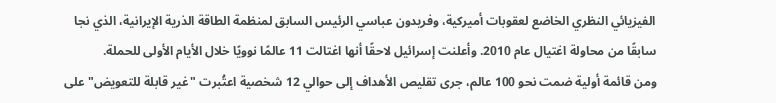الفيزيائي النظري الخاضع لعقوبات أميركية، وفريدون عباسي الرئيس السابق لمنظمة الطاقة الذرية الإيرانية، الذي نجا سابقًا من محاولة اغتيال عام 2010. وأعلنت إسرائيل لاحقًا أنها اغتالت 11 عالمًا نوويًا خلال الأيام الأولى للحملة.
ومن قائمة أولية ضمت نحو 100 عالم، جرى تقليص الأهداف إلى حوالي 12 شخصية اعتُبرت "غير قابلة للتعويض" على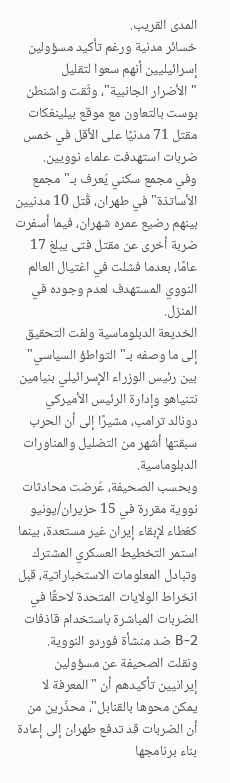المدى القريب.
خسائر مدنية ورغم تأكيد مسؤولين إسرائيليين أنهم سعوا لتقليل "الأضرار الجانبية"، وثّقت واشنطن بوست بالتعاون مع موقع بيلينغكات مقتل 71 مدنيًا على الأقل في خمس ضربات استهدفت علماء نوويين.
وفي مجمع سكني يُعرف بـ"مجمع الأساتذة" في طهران، قُتل 10 مدنيين بينهم رضيع عمره شهران، فيما أسفرت ضربة أخرى عن مقتل فتى يبلغ 17 عامًا، بعدما فشلت في اغتيال العالم النووي المستهدف لعدم وجوده في المنزل.
الخديعة الدبلوماسية ولفت التحقيق إلى ما وصفه بـ"التواطؤ السياسي" بين رئيس الوزراء الإسرائيلي بنيامين نتنياهو وإدارة الرئيس الأميركي دونالد ترامب، مشيرًا إلى أن الحرب سبقتها أشهر من التضليل والمناورات الدبلوماسية.
وبحسب الصحيفة، عُرضت محادثات نووية مقررة في 15 حزيران/يونيو كغطاء لإبقاء إيران غير مستعدة، بينما استمر التخطيط العسكري المشترك وتبادل المعلومات الاستخباراتية، قبل انخراط الولايات المتحدة لاحقًا في الضربات المباشرة باستخدام قاذفات B-2 ضد منشأة فوردو النووية.
ونقلت الصحيفة عن مسؤولين إيرانيين تأكيدهم أن "المعرفة لا يمكن محوها بالقنابل"، محذّرين من أن الضربات قد تدفع طهران إلى إعادة بناء برنامجها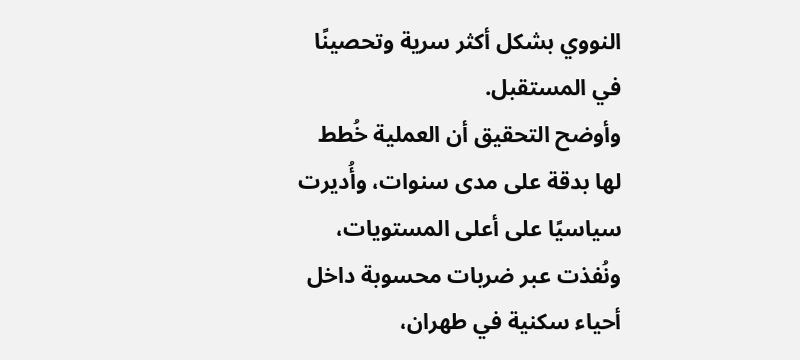النووي بشكل أكثر سرية وتحصينًا في المستقبل.
وأوضح التحقيق أن العملية خُطط لها بدقة على مدى سنوات، وأُديرت سياسيًا على أعلى المستويات، ونُفذت عبر ضربات محسوبة داخل أحياء سكنية في طهران،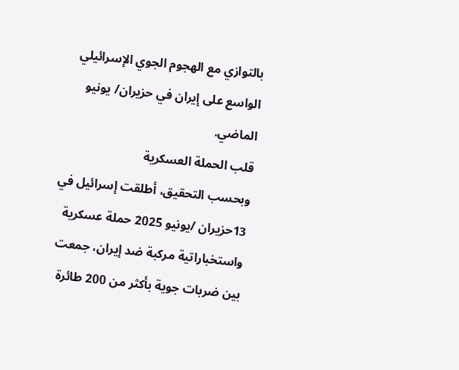بالتوازي مع الهجوم الجوي الإسرائيلي الواسع على إيران في حزيران/ يونيو الماضي.
قلب الحملة العسكرية
وبحسب التحقيق، أطلقت إسرائيل في 13حزيران /يونيو 2025 حملة عسكرية واستخباراتية مركبة ضد إيران، جمعت بين ضربات جوية بأكثر من 200 طائرة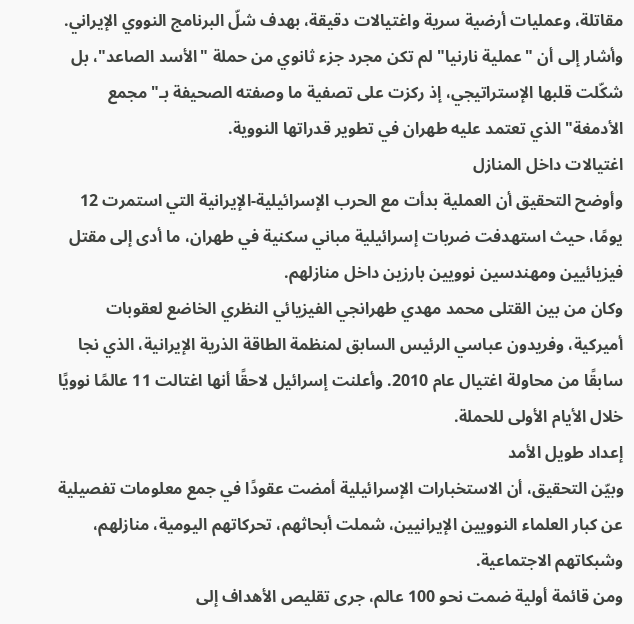مقاتلة، وعمليات أرضية سرية واغتيالات دقيقة، بهدف شلّ البرنامج النووي الإيراني.
وأشار إلى أن "عملية نارنيا" لم تكن مجرد جزء ثانوي من حملة "الأسد الصاعد"، بل شكّلت قلبها الإستراتيجي، إذ ركزت على تصفية ما وصفته الصحيفة بـ"مجمع الأدمغة" الذي تعتمد عليه طهران في تطوير قدراتها النووية.
اغتيالات داخل المنازل
وأوضح التحقيق أن العملية بدأت مع الحرب الإسرائيلية-الإيرانية التي استمرت 12 يومًا، حيث استهدفت ضربات إسرائيلية مباني سكنية في طهران، ما أدى إلى مقتل فيزيائيين ومهندسين نوويين بارزين داخل منازلهم.
وكان من بين القتلى محمد مهدي طهرانجي الفيزيائي النظري الخاضع لعقوبات أميركية، وفريدون عباسي الرئيس السابق لمنظمة الطاقة الذرية الإيرانية، الذي نجا سابقًا من محاولة اغتيال عام 2010. وأعلنت إسرائيل لاحقًا أنها اغتالت 11 عالمًا نوويًا خلال الأيام الأولى للحملة.
إعداد طويل الأمد
وبيّن التحقيق، أن الاستخبارات الإسرائيلية أمضت عقودًا في جمع معلومات تفصيلية عن كبار العلماء النوويين الإيرانيين، شملت أبحاثهم، تحركاتهم اليومية، منازلهم، وشبكاتهم الاجتماعية.
ومن قائمة أولية ضمت نحو 100 عالم، جرى تقليص الأهداف إلى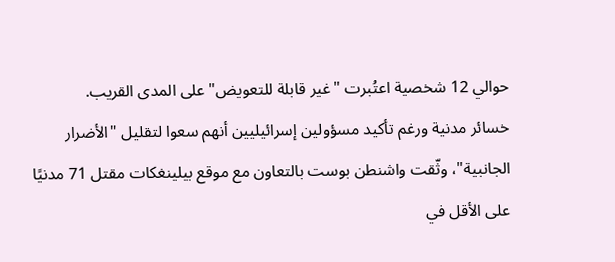حوالي 12 شخصية اعتُبرت "غير قابلة للتعويض" على المدى القريب.
خسائر مدنية ورغم تأكيد مسؤولين إسرائيليين أنهم سعوا لتقليل "الأضرار الجانبية"، وثّقت واشنطن بوست بالتعاون مع موقع بيلينغكات مقتل 71 مدنيًا على الأقل في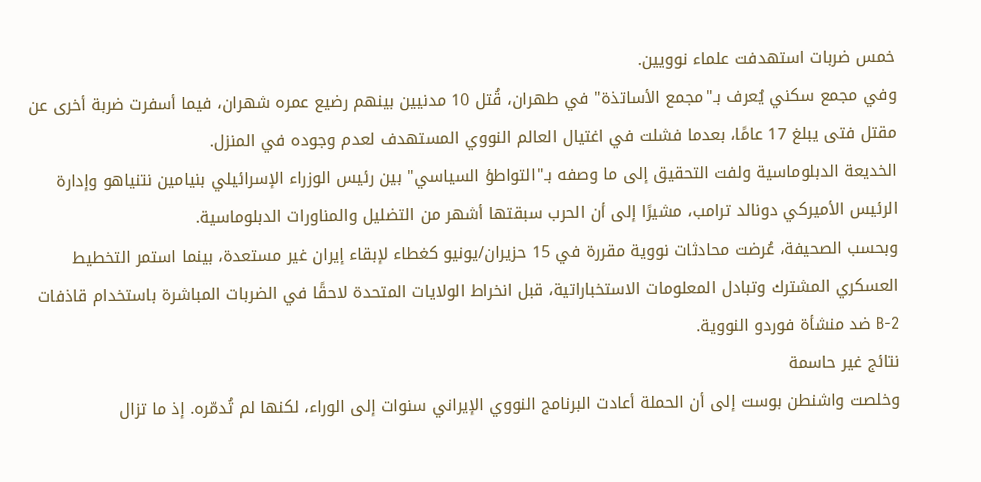خمس ضربات استهدفت علماء نوويين.
وفي مجمع سكني يُعرف بـ"مجمع الأساتذة" في طهران، قُتل 10 مدنيين بينهم رضيع عمره شهران، فيما أسفرت ضربة أخرى عن مقتل فتى يبلغ 17 عامًا، بعدما فشلت في اغتيال العالم النووي المستهدف لعدم وجوده في المنزل.
الخديعة الدبلوماسية ولفت التحقيق إلى ما وصفه بـ"التواطؤ السياسي" بين رئيس الوزراء الإسرائيلي بنيامين نتنياهو وإدارة الرئيس الأميركي دونالد ترامب، مشيرًا إلى أن الحرب سبقتها أشهر من التضليل والمناورات الدبلوماسية.
وبحسب الصحيفة، عُرضت محادثات نووية مقررة في 15 حزيران/يونيو كغطاء لإبقاء إيران غير مستعدة، بينما استمر التخطيط العسكري المشترك وتبادل المعلومات الاستخباراتية، قبل انخراط الولايات المتحدة لاحقًا في الضربات المباشرة باستخدام قاذفات B-2 ضد منشأة فوردو النووية.
نتائج غير حاسمة
وخلصت واشنطن بوست إلى أن الحملة أعادت البرنامج النووي الإيراني سنوات إلى الوراء، لكنها لم تُدمّره. إذ ما تزال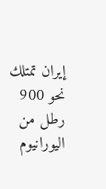إيران تمتلك نحو 900 رطل من اليورانيوم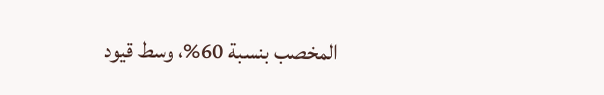المخصب بنسبة 60%، وسط قيود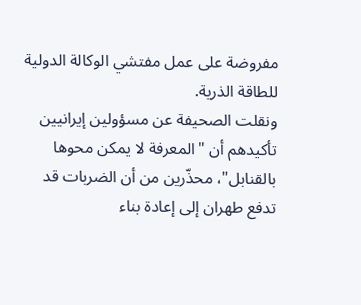مفروضة على عمل مفتشي الوكالة الدولية للطاقة الذرية.
ونقلت الصحيفة عن مسؤولين إيرانيين تأكيدهم أن "المعرفة لا يمكن محوها بالقنابل"، محذّرين من أن الضربات قد تدفع طهران إلى إعادة بناء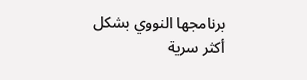برنامجها النووي بشكل أكثر سرية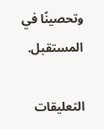وتحصينًا في المستقبل.

التعليقات